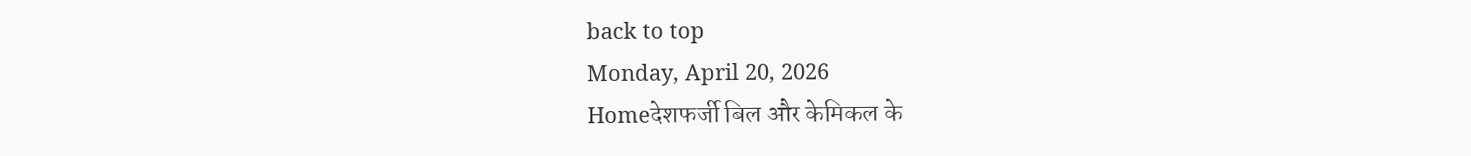back to top
Monday, April 20, 2026
Homeदेशफर्जी बिल और केमिकल के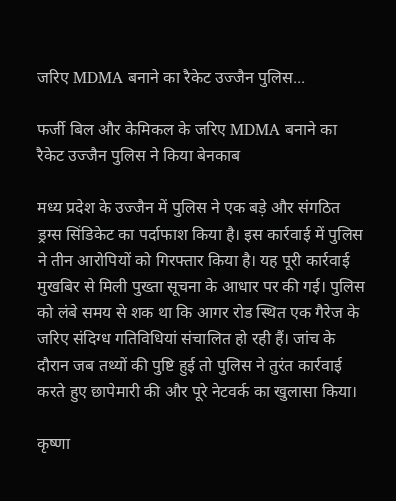जरिए MDMA बनाने का रैकेट उज्जैन पुलिस...

फर्जी बिल और केमिकल के जरिए MDMA बनाने का रैकेट उज्जैन पुलिस ने किया बेनकाब

मध्य प्रदेश के उज्जैन में पुलिस ने एक बड़े और संगठित ड्रग्स सिंडिकेट का पर्दाफाश किया है। इस कार्रवाई में पुलिस ने तीन आरोपियों को गिरफ्तार किया है। यह पूरी कार्रवाई मुखबिर से मिली पुख्ता सूचना के आधार पर की गई। पुलिस को लंबे समय से शक था कि आगर रोड स्थित एक गैरेज के जरिए संदिग्ध गतिविधियां संचालित हो रही हैं। जांच के दौरान जब तथ्यों की पुष्टि हुई तो पुलिस ने तुरंत कार्रवाई करते हुए छापेमारी की और पूरे नेटवर्क का खुलासा किया।

कृष्णा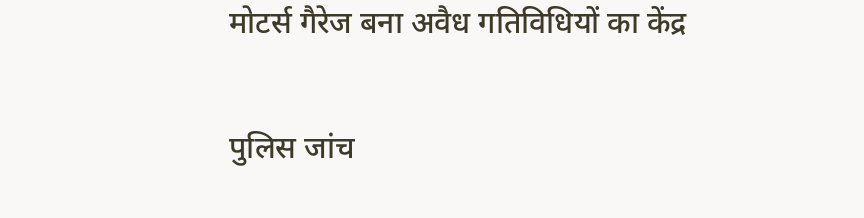मोटर्स गैरेज बना अवैध गतिविधियों का केंद्र

पुलिस जांच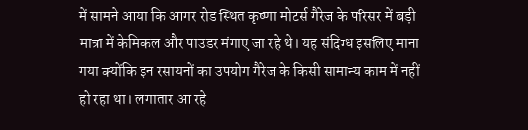में सामने आया कि आगर रोड स्थित कृष्णा मोटर्स गैरेज के परिसर में बड़ी मात्रा में केमिकल और पाउडर मंगाए जा रहे थे। यह संदिग्ध इसलिए माना गया क्योंकि इन रसायनों का उपयोग गैरेज के किसी सामान्य काम में नहीं हो रहा था। लगातार आ रहे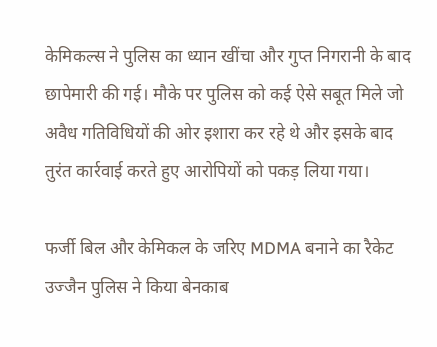केमिकल्स ने पुलिस का ध्यान खींचा और गुप्त निगरानी के बाद छापेमारी की गई। मौके पर पुलिस को कई ऐसे सबूत मिले जो अवैध गतिविधियों की ओर इशारा कर रहे थे और इसके बाद तुरंत कार्रवाई करते हुए आरोपियों को पकड़ लिया गया।

फर्जी बिल और केमिकल के जरिए MDMA बनाने का रैकेट उज्जैन पुलिस ने किया बेनकाब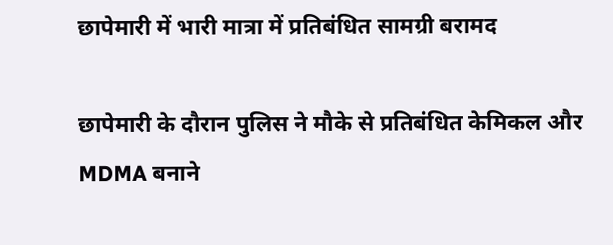छापेमारी में भारी मात्रा में प्रतिबंधित सामग्री बरामद

छापेमारी के दौरान पुलिस ने मौके से प्रतिबंधित केमिकल और MDMA बनाने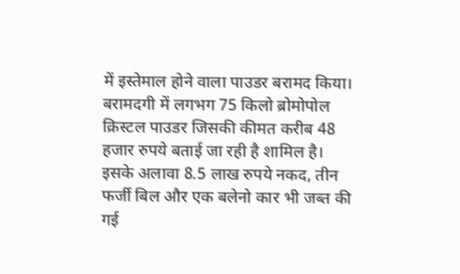में इस्तेमाल होने वाला पाउडर बरामद किया। बरामदगी में लगभग 75 किलो ब्रोमोपोल क्रिस्टल पाउडर जिसकी कीमत करीब 48 हजार रुपये बताई जा रही है शामिल है। इसके अलावा 8.5 लाख रुपये नकद, तीन फर्जी बिल और एक बलेनो कार भी जब्त की गई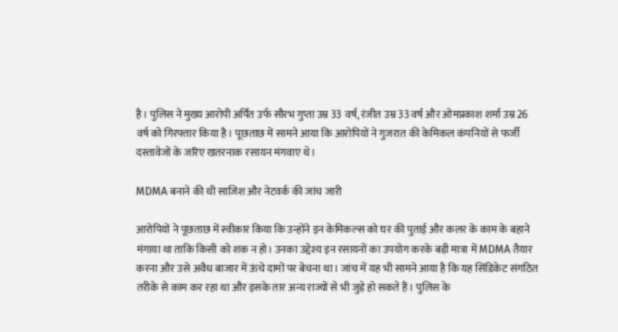है। पुलिस ने मुख्य आरोपी अर्पित उर्फ सौरभ गुप्ता उम्र 33 वर्ष, रंजीत उम्र 33 वर्ष और ओमप्रकाश शर्मा उम्र 26 वर्ष को गिरफ्तार किया है। पूछताछ में सामने आया कि आरोपियों ने गुजरात की केमिकल कंपनियों से फर्जी दस्तावेजों के जरिए खतरनाक रसायन मंगवाए थे।

MDMA बनाने की थी साजिश और नेटवर्क की जांच जारी

आरोपियों ने पूछताछ में स्वीकार किया कि उन्होंने इन केमिकल्स को घर की पुताई और कलर के काम के बहाने मंगाया था ताकि किसी को शक न हो। उनका उद्देश्य इन रसायनों का उपयोग करके बड़ी मात्रा में MDMA तैयार करना और उसे अवैध बाजार में ऊंचे दामों पर बेचना था। जांच में यह भी सामने आया है कि यह सिंडिकेट संगठित तरीके से काम कर रहा था और इसके तार अन्य राज्यों से भी जुड़े हो सकते हैं। पुलिस के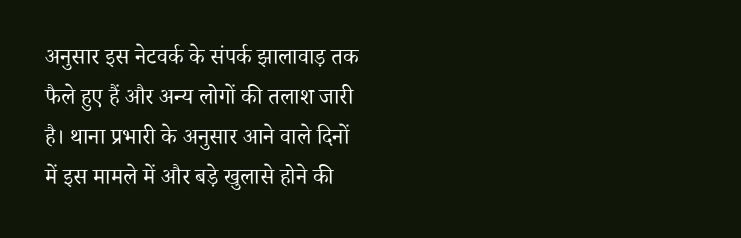अनुसार इस नेटवर्क के संपर्क झालावाड़ तक फैले हुए हैं और अन्य लोगों की तलाश जारी है। थाना प्रभारी के अनुसार आने वाले दिनों में इस मामले में और बड़े खुलासे होने की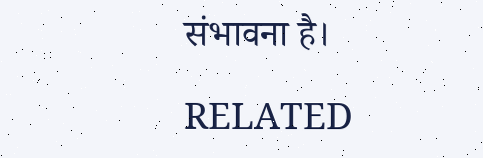संभावना है।

RELATED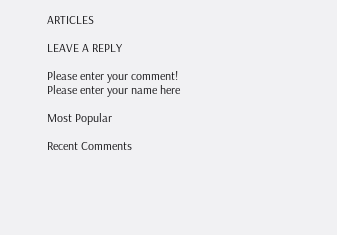ARTICLES

LEAVE A REPLY

Please enter your comment!
Please enter your name here

Most Popular

Recent Comments